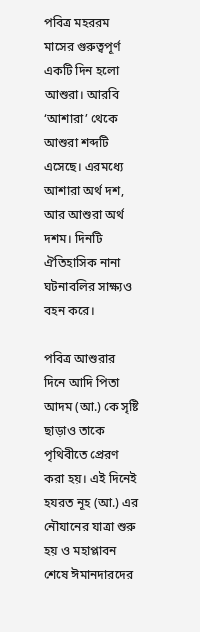পবিত্র মহররম মাসের গুরুত্বপূর্ণ একটি দিন হলো আশুরা। আরবি ‘আশারা’ থেকে আশুরা শব্দটি এসেছে। এরমধ্যে আশারা অর্থ দশ, আর আশুরা অর্থ দশম। দিনটি ঐতিহাসিক নানা ঘটনাবলির সাক্ষ্যও বহন করে।

পবিত্র আশুরার দিনে আদি পিতা আদম (আ.) কে সৃষ্টি ছাড়াও তাকে পৃথিবীতে প্রেরণ করা হয়। এই দিনেই হযরত নূহ (আ.) এর নৌযানের যাত্রা শুরু হয় ও মহাপ্লাবন শেষে ঈমানদারদের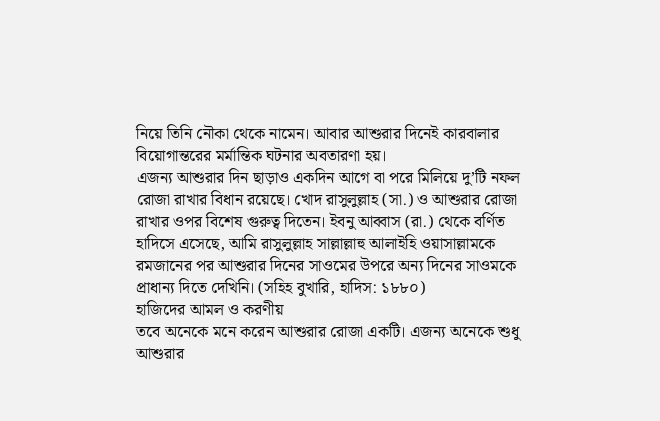নিয়ে তিনি নৌকা থেকে নামেন। আবার আশুরার দিনেই কারবালার বিয়োগান্তরের মর্মান্তিক ঘটনার অবতারণা হয়।
এজন্য আশুরার দিন ছাড়াও একদিন আগে বা পরে মিলিয়ে দু’টি নফল রোজা রাখার বিধান রয়েছে। খোদ রাসুলুল্লাহ (সা.) ও আশুরার রোজা রাখার ওপর বিশেষ গুরুত্ব দিতেন। ইবনু আব্বাস (রা.) থেকে বর্ণিত হাদিসে এসেছে, আমি রাসুলুল্লাহ সাল্লাল্লাহু আলাইহি ওয়াসাল্লামকে রমজানের পর আশুরার দিনের সাওমের উপরে অন্য দিনের সাওমকে প্রাধান্য দিতে দেখিনি। (সহিহ বুখারি, হাদিস: ১৮৮০)
হাজিদের আমল ও করণীয়
তবে অনেকে মনে করেন আশুরার রোজা একটি। এজন্য অনেকে শুধু আশুরার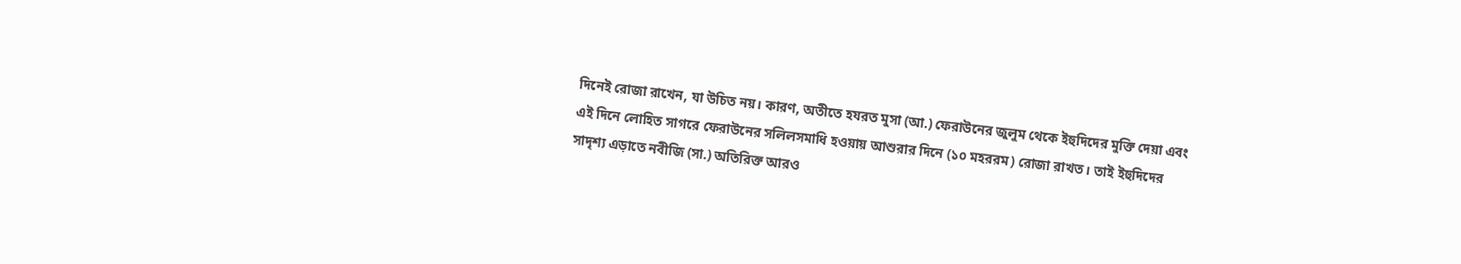দিনেই রোজা রাখেন, যা উচিত নয়। কারণ, অতীতে হযরত মুসা (আ.) ফেরাউনের জুলুম থেকে ইহুদিদের মুক্তি দেয়া এবং এই দিনে লোহিত সাগরে ফেরাউনের সলিলসমাধি হওয়ায় আশুরার দিনে (১০ মহররম) রোজা রাখত। তাই ইহুদিদের সাদৃশ্য এড়াতে নবীজি (সা.) অতিরিক্ত আরও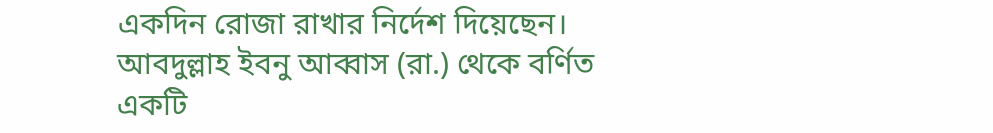একদিন রোজা রাখার নির্দেশ দিয়েছেন।
আবদুল্লাহ ইবনু আব্বাস (রা.) থেকে বর্ণিত একটি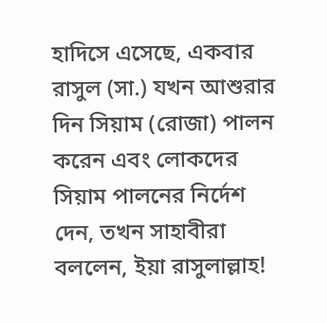হাদিসে এসেছে, একবার রাসুল (সা.) যখন আশুরার দিন সিয়াম (রোজা) পালন করেন এবং লোকদের সিয়াম পালনের নির্দেশ দেন, তখন সাহাবীরা বললেন, ইয়া রাসুলাল্লাহ!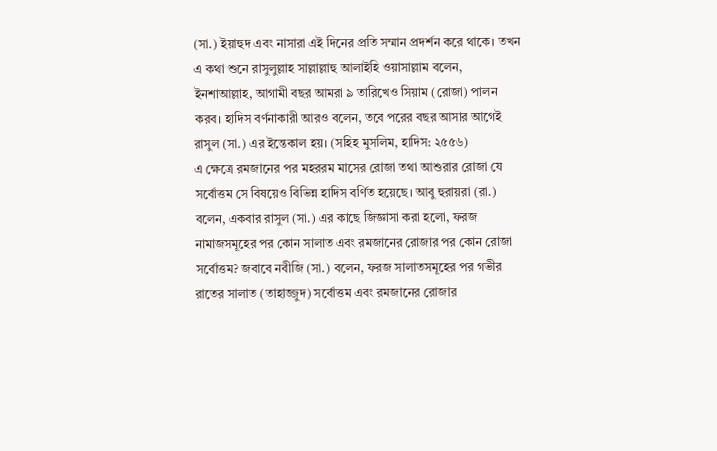(সা.) ইয়াহুদ এবং নাসারা এই দিনের প্রতি সম্মান প্রদর্শন করে থাকে। তখন এ কথা শুনে রাসুলুল্লাহ সাল্লাল্লাহু আলাইহি ওয়াসাল্লাম বলেন, ইনশাআল্লাহ, আগামী বছর আমরা ৯ তারিখেও সিয়াম (রোজা) পালন করব। হাদিস বর্ণনাকারী আরও বলেন, তবে পরের বছর আসার আগেই রাসুল (সা.) এর ইন্তেকাল হয়। (সহিহ মুসলিম, হাদিস: ২৫৫৬)
এ ক্ষেত্রে রমজানের পর মহররম মাসের রোজা তথা আশুরার রোজা যে সর্বোত্তম সে বিষয়েও বিভিন্ন হাদিস বর্ণিত হয়েছে। আবু হুরায়রা (রা.) বলেন, একবার রাসুল (সা.) এর কাছে জিজ্ঞাসা করা হলো, ফরজ নামাজসমূহের পর কোন সালাত এবং রমজানের রোজার পর কোন রোজা সর্বোত্তম? জবাবে নবীজি (সা.) বলেন, ফরজ সালাতসমূহের পর গভীর রাতের সালাত (তাহাজ্জুদ) সর্বোত্তম এবং রমজানের রোজার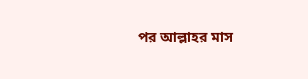পর আল্লাহর মাস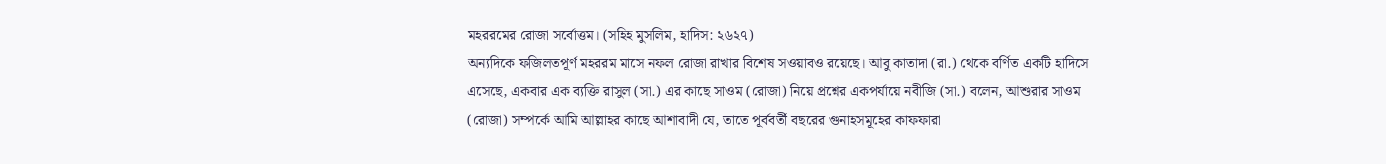মহররমের রোজা সর্বোত্তম। (সহিহ মুসলিম, হাদিস: ২৬২৭)
অন্যদিকে ফজিলতপূর্ণ মহররম মাসে নফল রোজা রাখার বিশেষ সওয়াবও রয়েছে। আবু কাতাদা (রা.) থেকে বর্ণিত একটি হাদিসে এসেছে, একবার এক ব্যক্তি রাসুল (সা.) এর কাছে সাওম (রোজা) নিয়ে প্রশ্নের একপর্যায়ে নবীজি (সা.) বলেন, আশুরার সাওম (রোজা) সম্পর্কে আমি আল্লাহর কাছে আশাবাদী যে, তাতে পূর্ববর্তী বছরের গুনাহসমূহের কাফফারা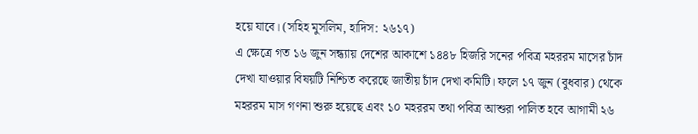হয়ে যাবে। (সহিহ মুসলিম, হাদিস: ২৬১৭)
এ ক্ষেত্রে গত ১৬ জুন সন্ধ্যায় দেশের আকাশে ১৪৪৮ হিজরি সনের পবিত্র মহররম মাসের চাঁদ দেখা যাওয়ার বিষয়টি নিশ্চিত করেছে জাতীয় চাঁদ দেখা কমিটি। ফলে ১৭ জুন (বুধবার) থেকে মহররম মাস গণনা শুরু হয়েছে এবং ১০ মহররম তথা পবিত্র আশুরা পালিত হবে আগামী ২৬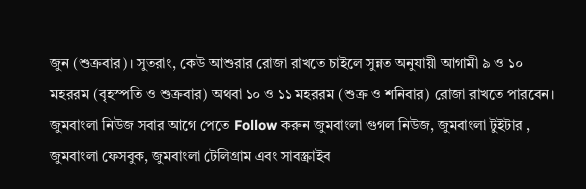জুন (শুক্রবার)। সুতরাং, কেউ আশুরার রোজা রাখতে চাইলে সুন্নত অনুযায়ী আগামী ৯ ও ১০ মহররম (বৃহস্পতি ও শুক্রবার) অথবা ১০ ও ১১ মহররম (শুক্র ও শনিবার) রোজা রাখতে পারবেন।
জুমবাংলা নিউজ সবার আগে পেতে Follow করুন জুমবাংলা গুগল নিউজ, জুমবাংলা টুইটার , জুমবাংলা ফেসবুক, জুমবাংলা টেলিগ্রাম এবং সাবস্ক্রাইব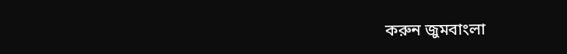করুন জুমবাংলা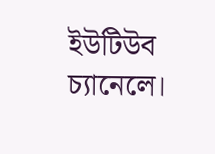ইউটিউব চ্যানেলে।